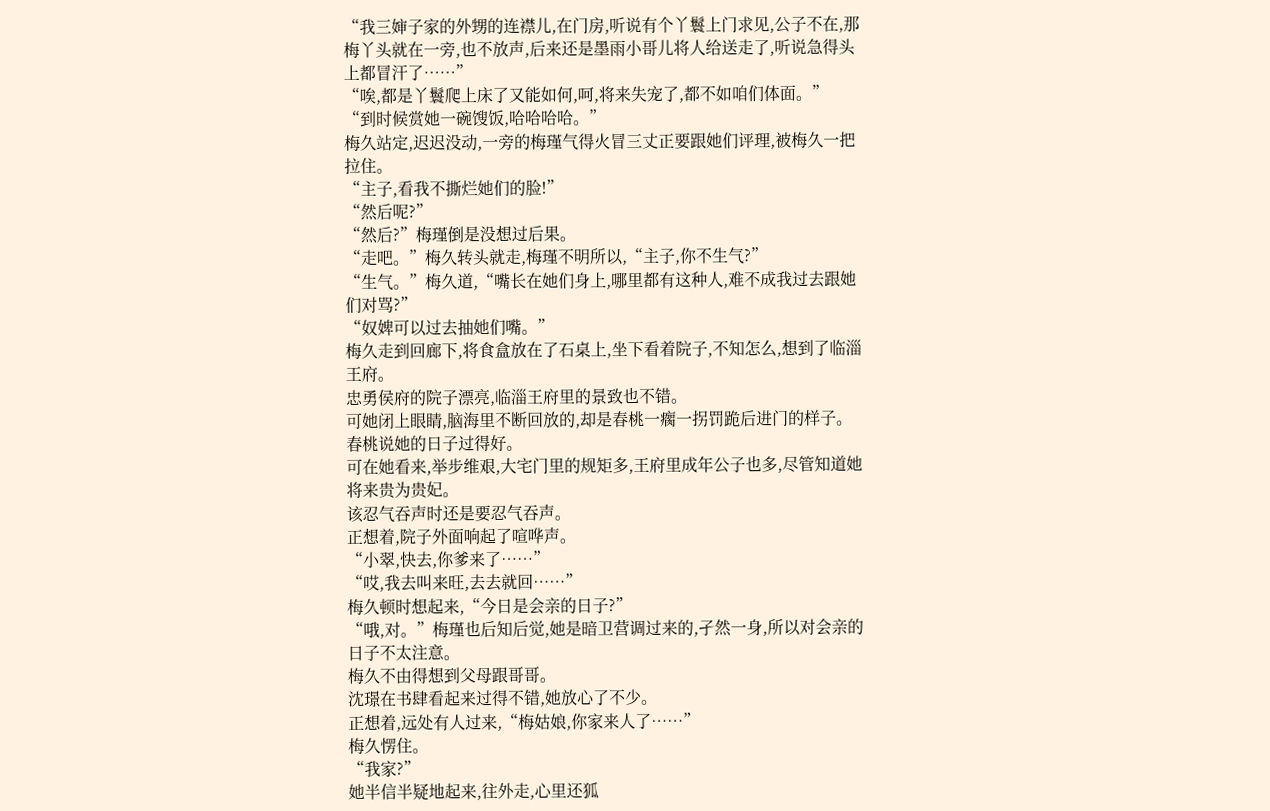“我三婶子家的外甥的连襟儿,在门房,听说有个丫鬟上门求见,公子不在,那梅丫头就在一旁,也不放声,后来还是墨雨小哥儿将人给送走了,听说急得头上都冒汗了……”
“唉,都是丫鬟爬上床了又能如何,呵,将来失宠了,都不如咱们体面。”
“到时候赏她一碗馊饭,哈哈哈哈。”
梅久站定,迟迟没动,一旁的梅瑾气得火冒三丈正要跟她们评理,被梅久一把拉住。
“主子,看我不撕烂她们的脸!”
“然后呢?”
“然后?”梅瑾倒是没想过后果。
“走吧。”梅久转头就走,梅瑾不明所以,“主子,你不生气?”
“生气。”梅久道,“嘴长在她们身上,哪里都有这种人,难不成我过去跟她们对骂?”
“奴婢可以过去抽她们嘴。”
梅久走到回廊下,将食盒放在了石桌上,坐下看着院子,不知怎么,想到了临淄王府。
忠勇侯府的院子漂亮,临淄王府里的景致也不错。
可她闭上眼睛,脑海里不断回放的,却是春桃一瘸一拐罚跪后进门的样子。
春桃说她的日子过得好。
可在她看来,举步维艰,大宅门里的规矩多,王府里成年公子也多,尽管知道她将来贵为贵妃。
该忍气吞声时还是要忍气吞声。
正想着,院子外面响起了喧哗声。
“小翠,快去,你爹来了……”
“哎,我去叫来旺,去去就回……”
梅久顿时想起来,“今日是会亲的日子?”
“哦,对。”梅瑾也后知后觉,她是暗卫营调过来的,孑然一身,所以对会亲的日子不太注意。
梅久不由得想到父母跟哥哥。
沈璟在书肆看起来过得不错,她放心了不少。
正想着,远处有人过来,“梅姑娘,你家来人了……”
梅久愣住。
“我家?”
她半信半疑地起来,往外走,心里还狐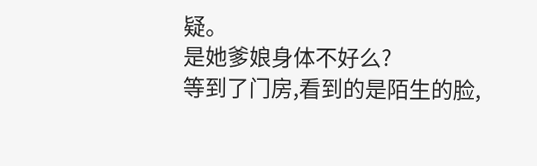疑。
是她爹娘身体不好么?
等到了门房,看到的是陌生的脸,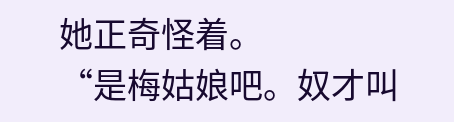她正奇怪着。
“是梅姑娘吧。奴才叫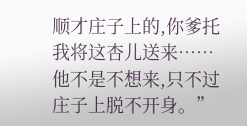顺才庄子上的,你爹托我将这杏儿送来……他不是不想来,只不过庄子上脱不开身。”